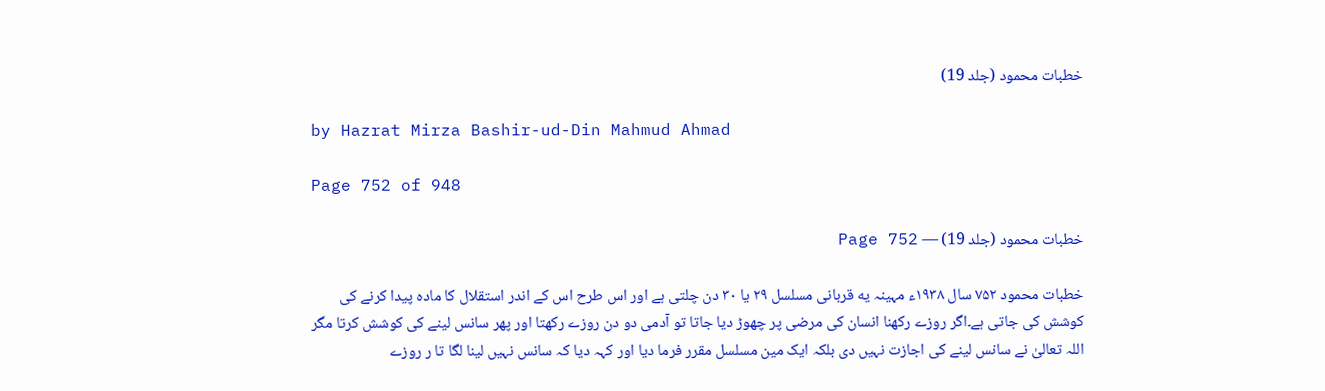خطبات محمود (جلد 19)

by Hazrat Mirza Bashir-ud-Din Mahmud Ahmad

Page 752 of 948

خطبات محمود (جلد 19) — Page 752

خطبات محمود ۷۵۲ سال ۱۹۳۸ء مہینہ یه قربانی مسلسل ۲۹ یا ۳۰ دن چلتی ہے اور اس طرح اس کے اندر استقلال کا مادہ پیدا کرنے کی کوشش کی جاتی ہے۔اگر روزے رکھنا انسان کی مرضی پر چھوڑ دیا جاتا تو آدمی دو دن روزے رکھتا اور پھر سانس لینے کی کوشش کرتا مگر اللہ تعالیٰ نے سانس لینے کی اجازت نہیں دی بلکہ ایک مین مسلسل مقرر فرما دیا اور کہہ دیا کہ سانس نہیں لینا لگا تا ر روزے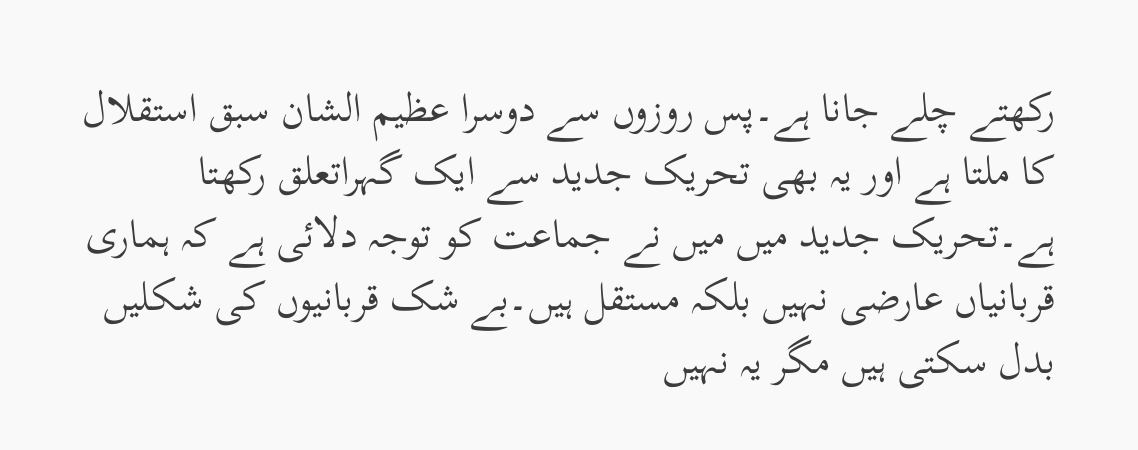رکھتے چلے جانا ہے۔پس روزوں سے دوسرا عظیم الشان سبق استقلال کا ملتا ہے اور یہ بھی تحریک جدید سے ایک گہراتعلق رکھتا ہے۔تحریک جدید میں میں نے جماعت کو توجہ دلائی ہے کہ ہماری قربانیاں عارضی نہیں بلکہ مستقل ہیں۔بے شک قربانیوں کی شکلیں بدل سکتی ہیں مگر یہ نہیں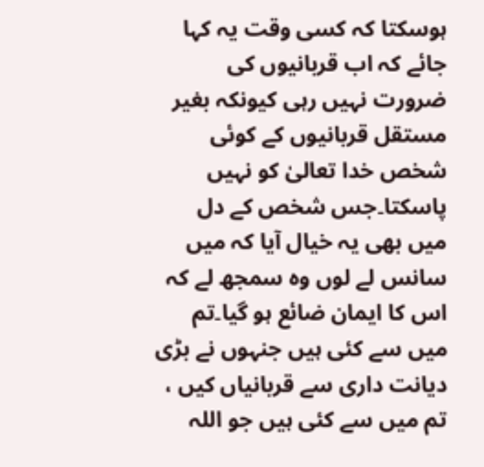ہوسکتا کہ کسی وقت یہ کہا جائے کہ اب قربانیوں کی ضرورت نہیں رہی کیونکہ بغیر مستقل قربانیوں کے کوئی شخص خدا تعالیٰ کو نہیں پاسکتا۔جس شخص کے دل میں بھی یہ خیال آیا کہ میں سانس لے لوں وہ سمجھ لے کہ اس کا ایمان ضائع ہو گیا۔تم میں سے کئی ہیں جنہوں نے بڑی دیانت داری سے قربانیاں کیں ، تم میں سے کئی ہیں جو اللہ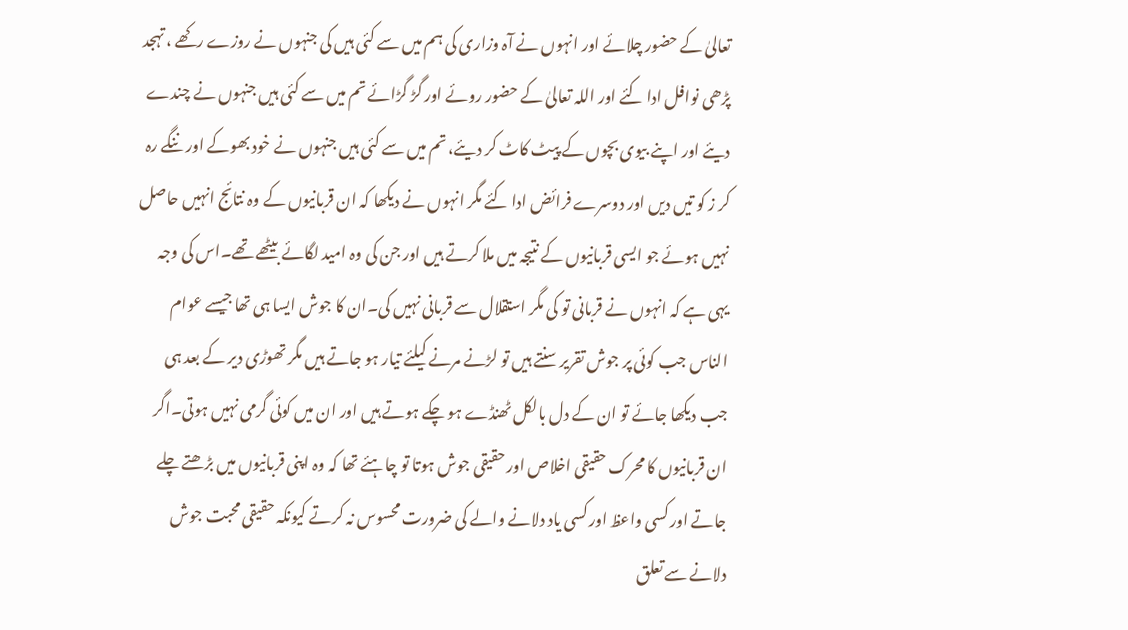تعالیٰ کے حضور چلائے اور انہوں نے آہ وزاری کی ہم میں سے کئی ہیں کی جنہوں نے روزے رکھے ، تہجد پڑھی نوافل ادا کئے اور اللہ تعالیٰ کے حضور روئے اور گڑ گڑائے تم میں سے کئی ہیں جنہوں نے چندے دیئے اور اپنے بیوی بچوں کے پیٹ کاٹ کر دیئے، تم میں سے کئی ہیں جنہوں نے خود بھوکے اور ننگے رہ کر ز کو تیں دیں اور دوسرے فرائض ادا کئے مگر انہوں نے دیکھا کہ ان قربانیوں کے وہ نتائج انہیں حاصل نہیں ہوئے جو ایسی قربانیوں کے نتیجہ میں ملا کرتے ہیں اور جن کی وہ امید لگائے بیٹھے تھے۔اس کی وجہ یہی ہے کہ انہوں نے قربانی تو کی مگر استقلال سے قربانی نہیں کی۔ان کا جوش ایسا ہی تھا جیسے عوام الناس جب کوئی پر جوش تقریر سنتے ہیں تو لڑنے مرنے کیلئے تیار ہو جاتے ہیں مگر تھوڑی دیر کے بعد ہی جب دیکھا جائے تو ان کے دل بالکل ٹھنڈے ہو چکے ہوتے ہیں اور ان میں کوئی گرمی نہیں ہوتی۔اگر ان قربانیوں کا محرک حقیقی اخلاص اور حقیقی جوش ہوتا تو چاہئے تھا کہ وہ اپنی قربانیوں میں بڑھتے چلے جاتے اور کسی واعظ اور کسی یاد دلانے والے کی ضرورت محسوس نہ کرتے کیونکہ حقیقی محبت جوش دلانے سے تعلق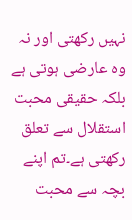نہیں رکھتی اور نہ وہ عارضی ہوتی ہے بلکہ حقیقی محبت استقلال سے تعلق رکھتی ہے۔تم اپنے بچہ سے محبت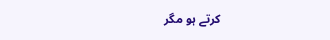کرتے ہو مگر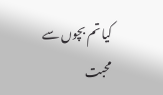کیا تم بچوں سے محبت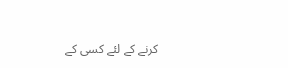کرنے کے لئے کسی کے